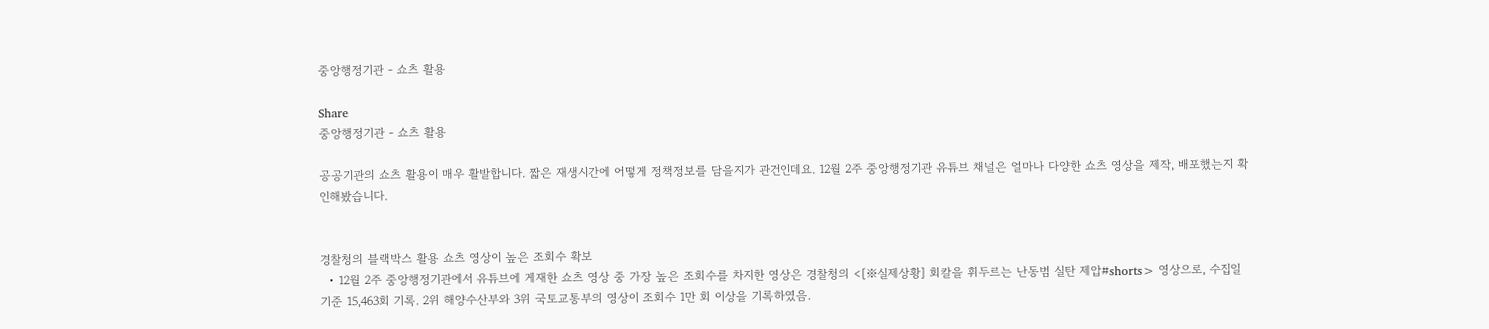중앙행정기관 - 쇼츠 활용

Share
중앙행정기관 - 쇼츠 활용

공공기관의 쇼츠 활용이 매우 활발합니다. 짧은 재생시간에 어떻게 정책정보를 담을지가 관건인데요. 12월 2주 중앙행정기관 유튜브 채널은 얼마나 다양한 쇼츠 영상을 제작, 배포했는지 확인해봤습니다.


경찰청의 블랙박스 활용 쇼츠 영상이 높은 조회수 확보
  • 12월 2주 중앙행정기관에서 유튜브에 게재한 쇼츠 영상 중 가장 높은 조회수를 차지한 영상은 경찰청의 <[※실제상황] 회칼을 휘두르는 난동범 실탄 제압#shorts> 영상으로, 수집일 기준 15,463회 기록. 2위 해양수산부와 3위 국토교통부의 영상이 조회수 1만 회 이상을 기록하였음.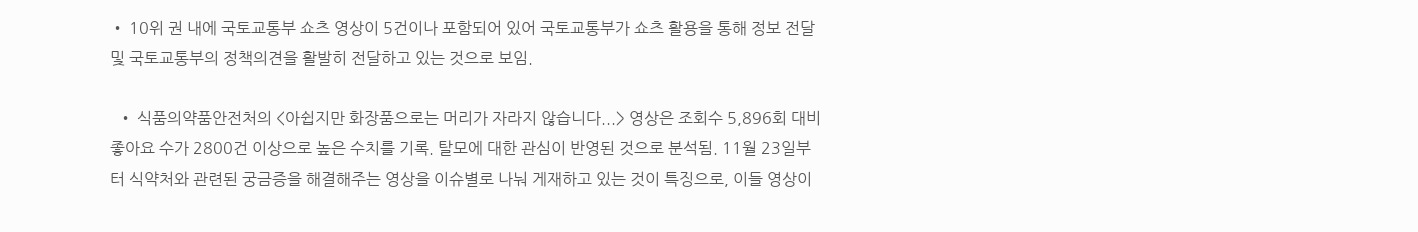• 10위 권 내에 국토교통부 쇼츠 영상이 5건이나 포함되어 있어 국토교통부가 쇼츠 활용을 통해 정보 전달 및 국토교통부의 정책의견을 활발히 전달하고 있는 것으로 보임.

  • 식품의약품안전처의 <아쉽지만 화장품으로는 머리가 자라지 않습니다...> 영상은 조회수 5,896회 대비 좋아요 수가 2800건 이상으로 높은 수치를 기록. 탈모에 대한 관심이 반영된 것으로 분석됨. 11월 23일부터 식약처와 관련된 궁금증을 해결해주는 영상을 이슈별로 나눠 게재하고 있는 것이 특징으로, 이들 영상이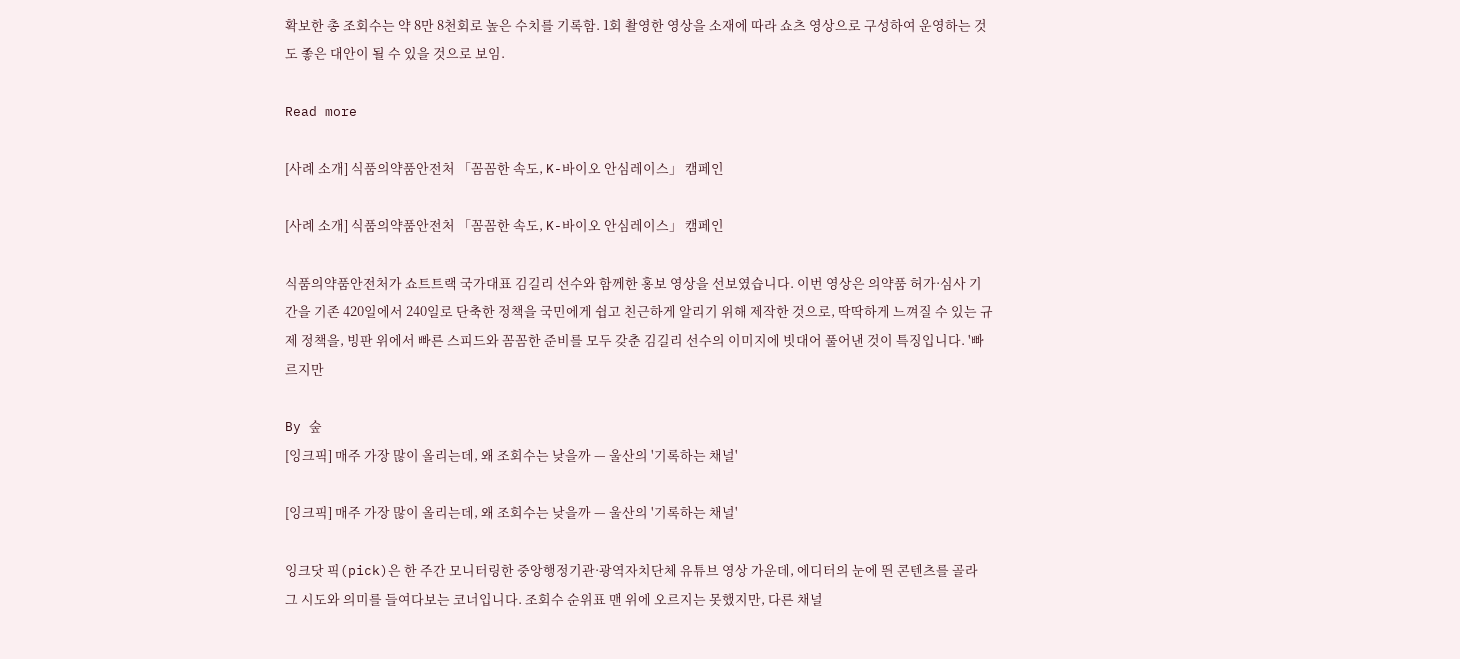확보한 총 조회수는 약 8만 8천회로 높은 수치를 기록함. 1회 촬영한 영상을 소재에 따라 쇼츠 영상으로 구성하여 운영하는 것도 좋은 대안이 될 수 있을 것으로 보임.

Read more

[사례 소개] 식품의약품안전처 「꼼꼼한 속도, K-바이오 안심레이스」 캠페인

[사례 소개] 식품의약품안전처 「꼼꼼한 속도, K-바이오 안심레이스」 캠페인

식품의약품안전처가 쇼트트랙 국가대표 김길리 선수와 함께한 홍보 영상을 선보였습니다. 이번 영상은 의약품 허가·심사 기간을 기존 420일에서 240일로 단축한 정책을 국민에게 쉽고 친근하게 알리기 위해 제작한 것으로, 딱딱하게 느껴질 수 있는 규제 정책을, 빙판 위에서 빠른 스피드와 꼼꼼한 준비를 모두 갖춘 김길리 선수의 이미지에 빗대어 풀어낸 것이 특징입니다. '빠르지만

By 숲
[잉크픽] 매주 가장 많이 올리는데, 왜 조회수는 낮을까 — 울산의 '기록하는 채널'

[잉크픽] 매주 가장 많이 올리는데, 왜 조회수는 낮을까 — 울산의 '기록하는 채널'

잉크닷 픽(pick)은 한 주간 모니터링한 중앙행정기관·광역자치단체 유튜브 영상 가운데, 에디터의 눈에 띈 콘텐츠를 골라 그 시도와 의미를 들여다보는 코너입니다. 조회수 순위표 맨 위에 오르지는 못했지만, 다른 채널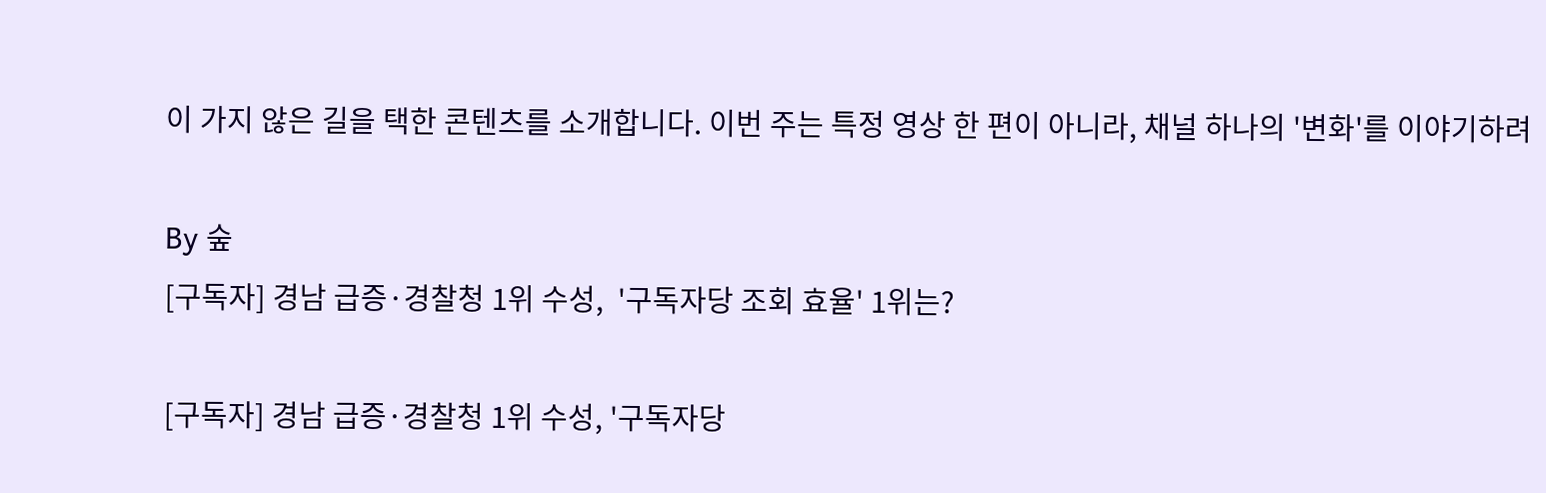이 가지 않은 길을 택한 콘텐츠를 소개합니다. 이번 주는 특정 영상 한 편이 아니라, 채널 하나의 '변화'를 이야기하려

By 숲
[구독자] 경남 급증·경찰청 1위 수성,  '구독자당 조회 효율' 1위는?

[구독자] 경남 급증·경찰청 1위 수성, '구독자당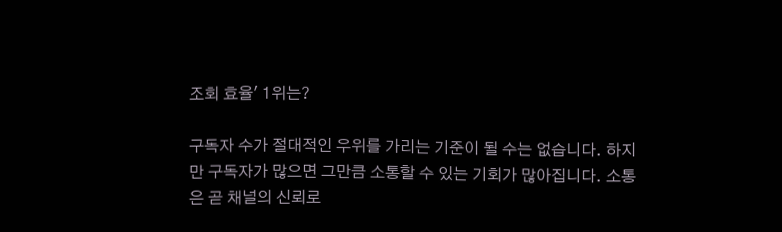조회 효율' 1위는?

구독자 수가 절대적인 우위를 가리는 기준이 될 수는 없습니다. 하지만 구독자가 많으면 그만큼 소통할 수 있는 기회가 많아집니다. 소통은 곧 채널의 신뢰로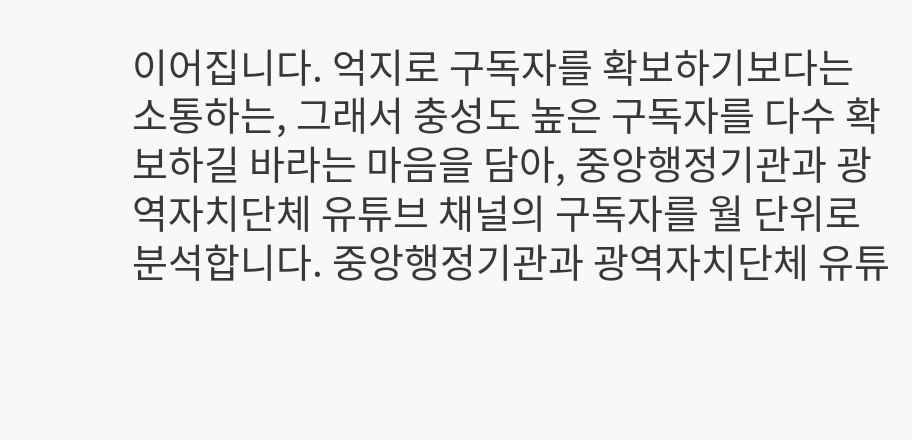이어집니다. 억지로 구독자를 확보하기보다는 소통하는, 그래서 충성도 높은 구독자를 다수 확보하길 바라는 마음을 담아, 중앙행정기관과 광역자치단체 유튜브 채널의 구독자를 월 단위로 분석합니다. 중앙행정기관과 광역자치단체 유튜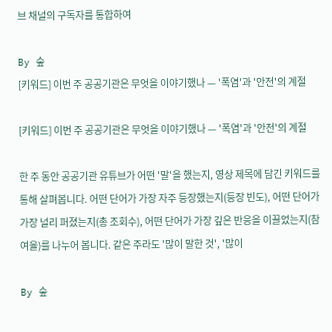브 채널의 구독자를 통합하여

By 숲
[키워드] 이번 주 공공기관은 무엇을 이야기했나 — '폭염'과 '안전'의 계절

[키워드] 이번 주 공공기관은 무엇을 이야기했나 — '폭염'과 '안전'의 계절

한 주 동안 공공기관 유튜브가 어떤 '말'을 했는지, 영상 제목에 담긴 키워드를 통해 살펴봅니다. 어떤 단어가 가장 자주 등장했는지(등장 빈도), 어떤 단어가 가장 널리 퍼졌는지(총 조회수), 어떤 단어가 가장 깊은 반응을 이끌었는지(참여율)를 나누어 봅니다. 같은 주라도 '많이 말한 것', '많이

By 숲